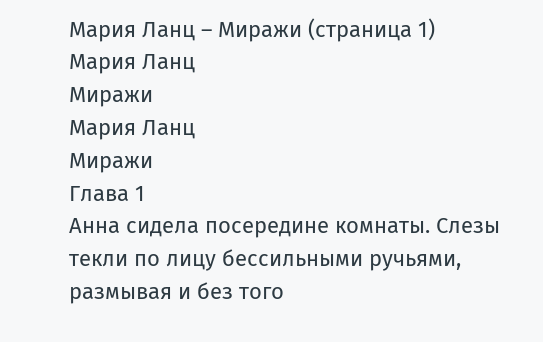Мария Ланц – Миражи (страница 1)
Мария Ланц
Миражи
Мария Ланц
Миражи
Глава 1
Анна сидела посередине комнаты. Слезы текли по лицу бессильными ручьями, размывая и без того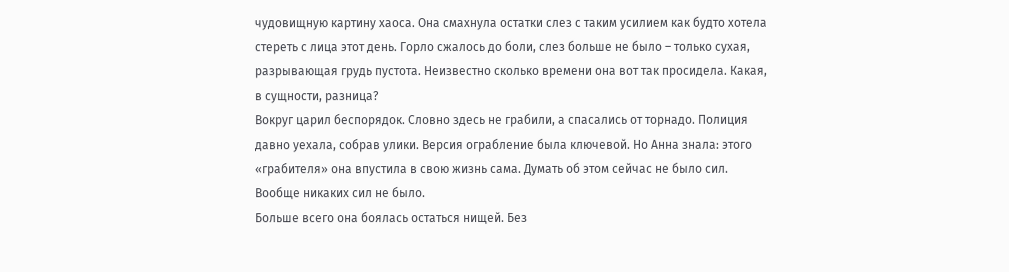чудовищную картину хаоса. Она смахнула остатки слез с таким усилием как будто хотела стереть с лица этот день. Горло сжалось до боли, слез больше не было – только сухая, разрывающая грудь пустота. Неизвестно сколько времени она вот так просидела. Какая, в сущности, разница?
Вокруг царил беспорядок. Словно здесь не грабили, а спасались от торнадо. Полиция давно уехала, собрав улики. Версия ограбление была ключевой. Но Анна знала: этого «грабителя» она впустила в свою жизнь сама. Думать об этом сейчас не было сил. Вообще никаких сил не было.
Больше всего она боялась остаться нищей. Без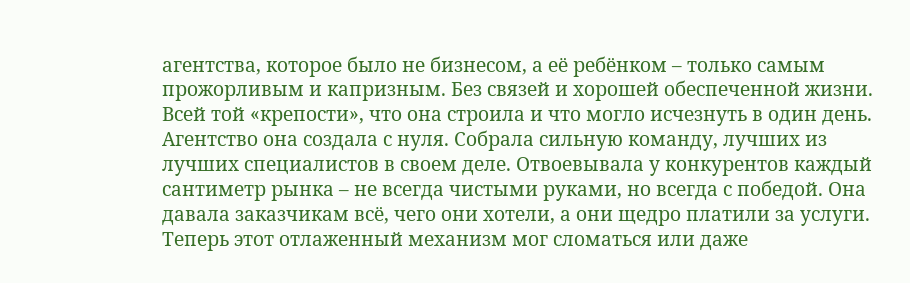агентства, которое было не бизнесом, а её ребёнком – только самым прожорливым и капризным. Без связей и хорошей обеспеченной жизни. Всей той «крепости», что она строила и что могло исчезнуть в один день.
Агентство она создала с нуля. Собрала сильную команду, лучших из лучших специалистов в своем деле. Отвоевывала у конкурентов каждый сантиметр рынка – не всегда чистыми руками, но всегда с победой. Она давала заказчикам всё, чего они хотели, а они щедро платили за услуги. Теперь этот отлаженный механизм мог сломаться или даже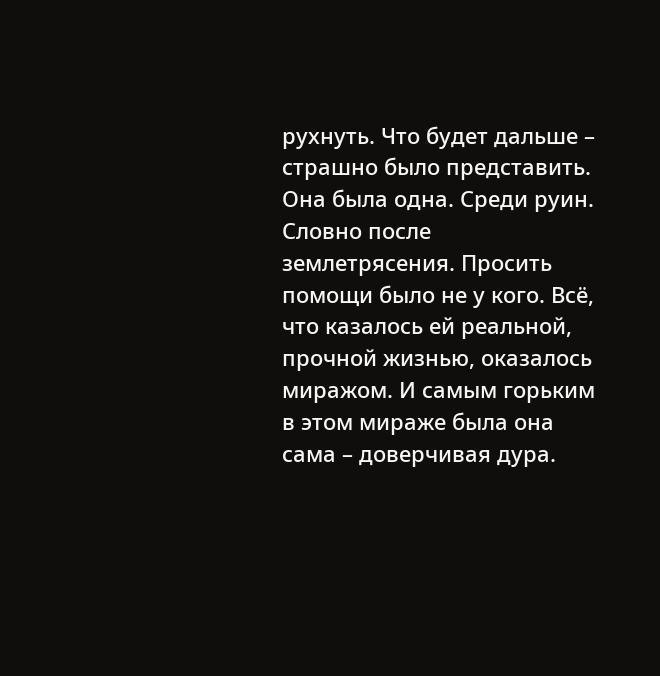рухнуть. Что будет дальше – страшно было представить.
Она была одна. Среди руин. Словно после землетрясения. Просить помощи было не у кого. Всё, что казалось ей реальной, прочной жизнью, оказалось миражом. И самым горьким в этом мираже была она сама – доверчивая дура.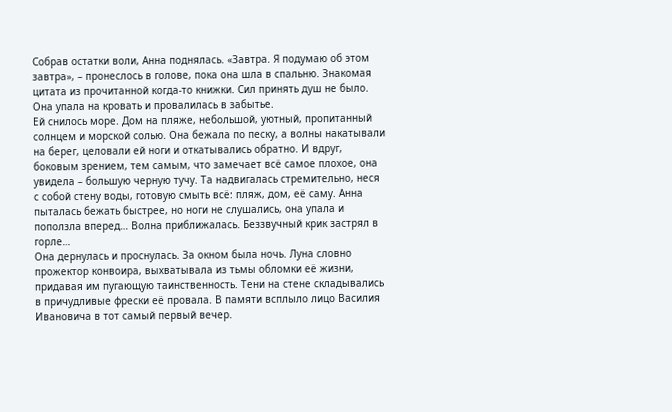Собрав остатки воли, Анна поднялась. «Завтра. Я подумаю об этом завтра», – пронеслось в голове, пока она шла в спальню. Знакомая цитата из прочитанной когда-то книжки. Сил принять душ не было. Она упала на кровать и провалилась в забытье.
Ей снилось море. Дом на пляже, небольшой, уютный, пропитанный солнцем и морской солью. Она бежала по песку, а волны накатывали на берег, целовали ей ноги и откатывались обратно. И вдруг, боковым зрением, тем самым, что замечает всё самое плохое, она увидела – большую черную тучу. Та надвигалась стремительно, неся с собой стену воды, готовую смыть всё: пляж, дом, её саму. Анна пыталась бежать быстрее, но ноги не слушались, она упала и поползла вперед… Волна приближалась. Беззвучный крик застрял в горле…
Она дернулась и проснулась. За окном была ночь. Луна словно прожектор конвоира, выхватывала из тьмы обломки её жизни, придавая им пугающую таинственность. Тени на стене складывались в причудливые фрески её провала. В памяти всплыло лицо Василия Ивановича в тот самый первый вечер.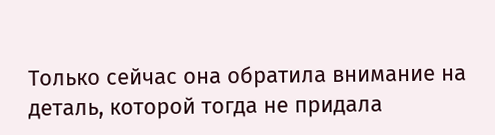Только сейчас она обратила внимание на деталь, которой тогда не придала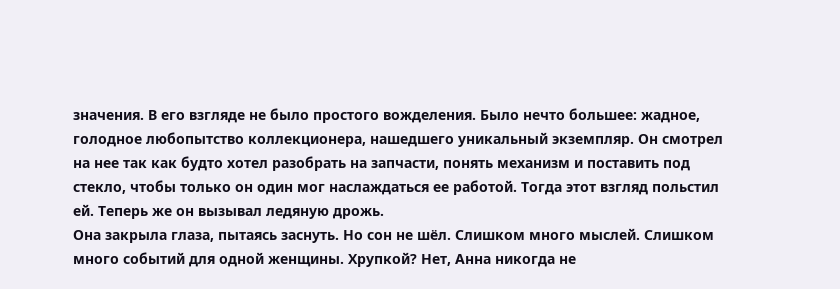значения. В его взгляде не было простого вожделения. Было нечто большее: жадное, голодное любопытство коллекционера, нашедшего уникальный экземпляр. Он смотрел на нее так как будто хотел разобрать на запчасти, понять механизм и поставить под стекло, чтобы только он один мог наслаждаться ее работой. Тогда этот взгляд польстил ей. Теперь же он вызывал ледяную дрожь.
Она закрыла глаза, пытаясь заснуть. Но сон не шёл. Слишком много мыслей. Слишком много событий для одной женщины. Хрупкой? Нет, Анна никогда не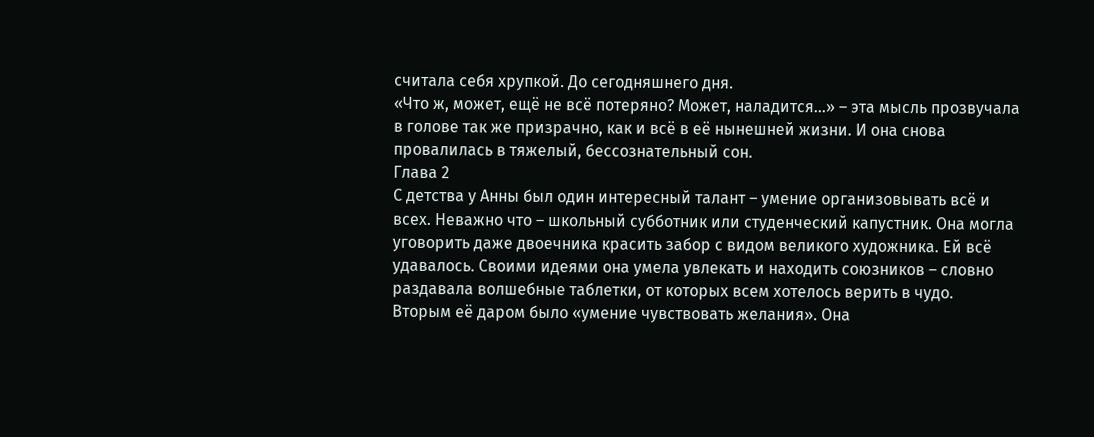считала себя хрупкой. До сегодняшнего дня.
«Что ж, может, ещё не всё потеряно? Может, наладится…» – эта мысль прозвучала в голове так же призрачно, как и всё в её нынешней жизни. И она снова провалилась в тяжелый, бессознательный сон.
Глава 2
С детства у Анны был один интересный талант – умение организовывать всё и всех. Неважно что – школьный субботник или студенческий капустник. Она могла уговорить даже двоечника красить забор с видом великого художника. Ей всё удавалось. Своими идеями она умела увлекать и находить союзников – словно раздавала волшебные таблетки, от которых всем хотелось верить в чудо.
Вторым её даром было «умение чувствовать желания». Она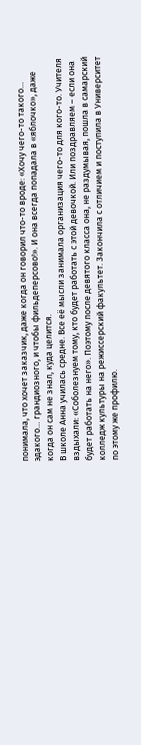понимала, что хочет заказчик, даже когда он говорил что-то вроде: «Хочу чего-то такого… эдакого… грандиозного, и чтобы фильдеперсово!». И она всегда попадала в «яблочко», даже когда он сам не знал, куда целится.
В школе Анна училась средне. Все её мысли занимала организация чего-то для кого-то. Учителя вздыхали: «Соболезнуем тому, кто будет работать с этой девочкой. Или поздравляем – если она будет работать на него». Поэтому после девятого класса она, не раздумывая, пошла в самарский колледж культуры на режиссерский факультет. Закончила с отличием и поступила в Университет по этому же профилю.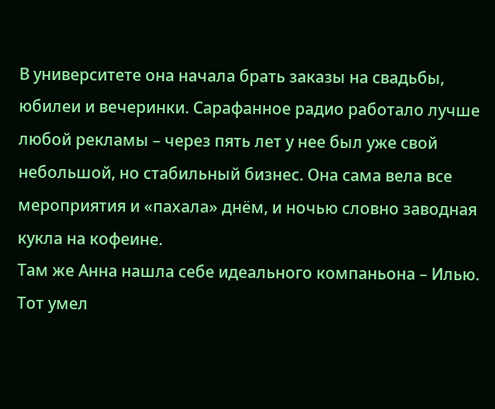В университете она начала брать заказы на свадьбы, юбилеи и вечеринки. Сарафанное радио работало лучше любой рекламы – через пять лет у нее был уже свой небольшой, но стабильный бизнес. Она сама вела все мероприятия и «пахала» днём, и ночью словно заводная кукла на кофеине.
Там же Анна нашла себе идеального компаньона – Илью. Тот умел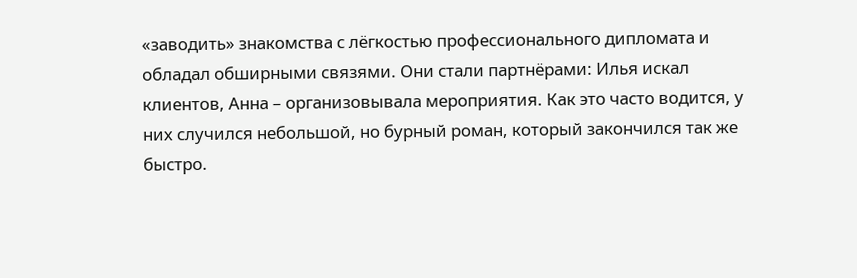«заводить» знакомства с лёгкостью профессионального дипломата и обладал обширными связями. Они стали партнёрами: Илья искал клиентов, Анна – организовывала мероприятия. Как это часто водится, у них случился небольшой, но бурный роман, который закончился так же быстро.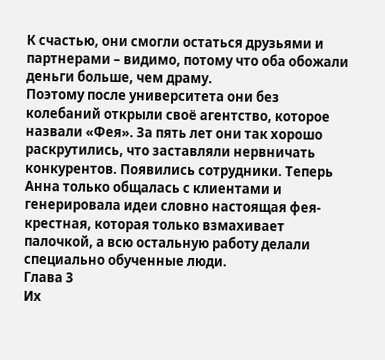К счастью, они смогли остаться друзьями и партнерами – видимо, потому что оба обожали деньги больше, чем драму.
Поэтому после университета они без колебаний открыли своё агентство, которое назвали «Фея». За пять лет они так хорошо раскрутились, что заставляли нервничать конкурентов. Появились сотрудники. Теперь Анна только общалась с клиентами и генерировала идеи словно настоящая фея-крестная, которая только взмахивает палочкой, а всю остальную работу делали специально обученные люди.
Глава 3
Их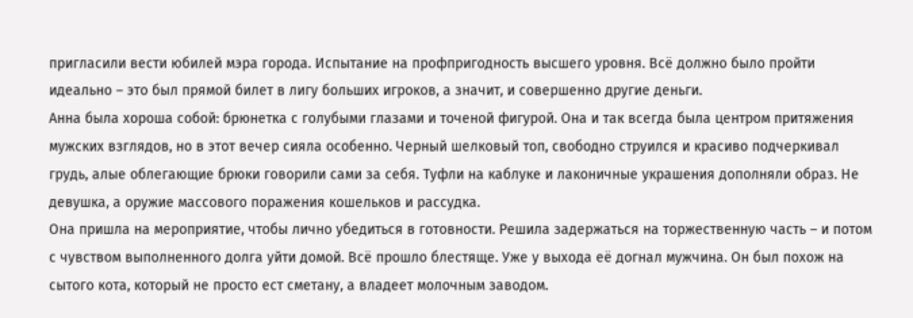пригласили вести юбилей мэра города. Испытание на профпригодность высшего уровня. Всё должно было пройти идеально – это был прямой билет в лигу больших игроков, а значит, и совершенно другие деньги.
Анна была хороша собой: брюнетка с голубыми глазами и точеной фигурой. Она и так всегда была центром притяжения мужских взглядов, но в этот вечер сияла особенно. Черный шелковый топ, свободно струился и красиво подчеркивал грудь, алые облегающие брюки говорили сами за себя. Туфли на каблуке и лаконичные украшения дополняли образ. Не девушка, а оружие массового поражения кошельков и рассудка.
Она пришла на мероприятие, чтобы лично убедиться в готовности. Решила задержаться на торжественную часть – и потом с чувством выполненного долга уйти домой. Всё прошло блестяще. Уже у выхода её догнал мужчина. Он был похож на сытого кота, который не просто ест сметану, а владеет молочным заводом.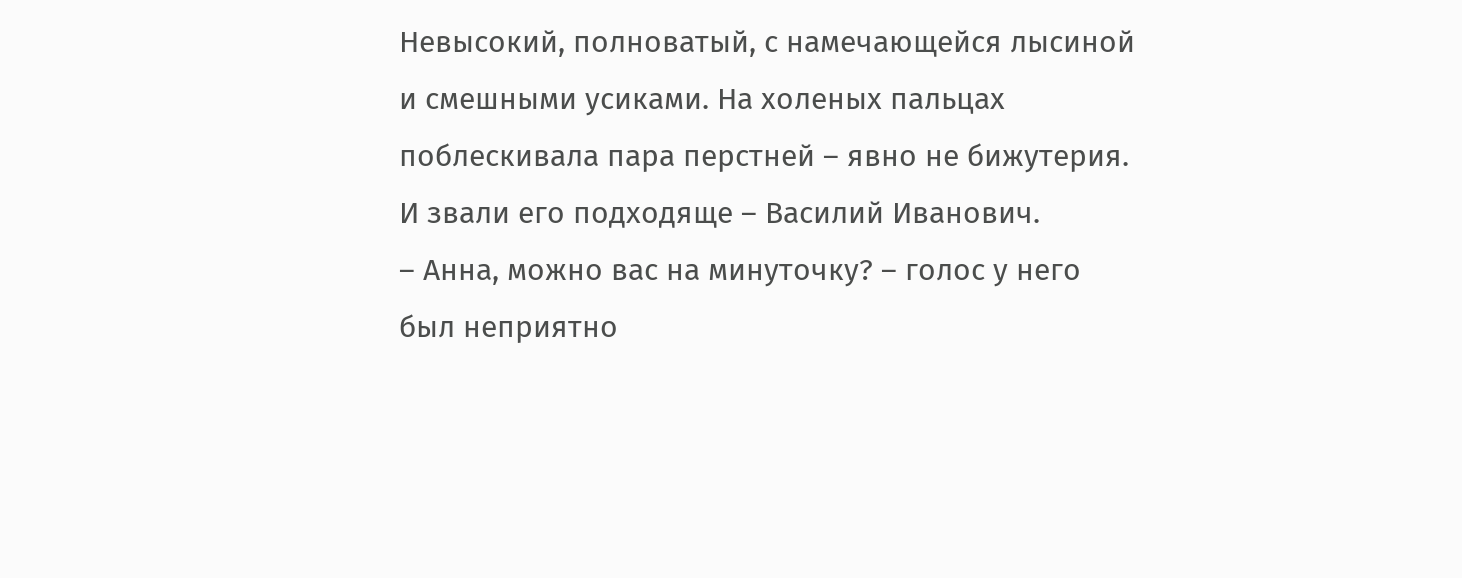Невысокий, полноватый, с намечающейся лысиной и смешными усиками. На холеных пальцах поблескивала пара перстней – явно не бижутерия. И звали его подходяще – Василий Иванович.
– Анна, можно вас на минуточку? – голос у него был неприятно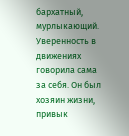бархатный, мурлыкающий. Уверенность в движениях говорила сама за себя. Он был хозяин жизни, привык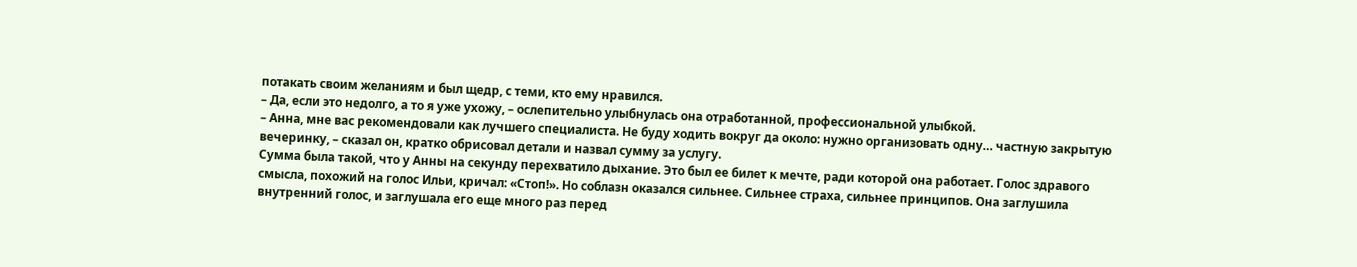потакать своим желаниям и был щедр, с теми, кто ему нравился.
– Да, если это недолго, а то я уже ухожу, – ослепительно улыбнулась она отработанной, профессиональной улыбкой.
– Анна, мне вас рекомендовали как лучшего специалиста. Не буду ходить вокруг да около: нужно организовать одну… частную закрытую вечеринку, – сказал он, кратко обрисовал детали и назвал сумму за услугу.
Сумма была такой, что у Анны на секунду перехватило дыхание. Это был ее билет к мечте, ради которой она работает. Голос здравого смысла, похожий на голос Ильи, кричал: «Стоп!». Но соблазн оказался сильнее. Сильнее страха, сильнее принципов. Она заглушила внутренний голос, и заглушала его еще много раз перед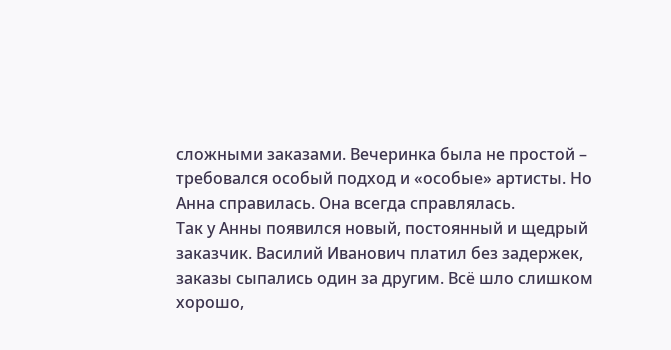сложными заказами. Вечеринка была не простой – требовался особый подход и «особые» артисты. Но Анна справилась. Она всегда справлялась.
Так у Анны появился новый, постоянный и щедрый заказчик. Василий Иванович платил без задержек, заказы сыпались один за другим. Всё шло слишком хорошо,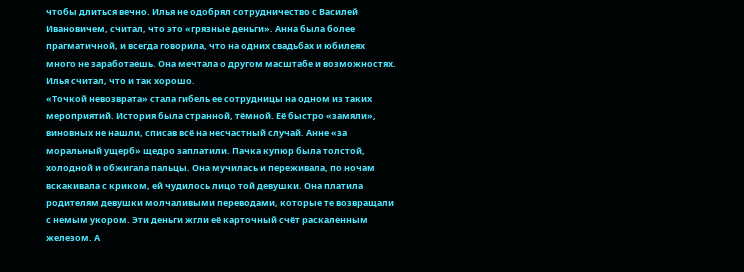чтобы длиться вечно. Илья не одобрял сотрудничество с Василей Ивановичем, считал, что это «грязные деньги». Анна была более прагматичной, и всегда говорила, что на одних свадьбах и юбилеях много не заработаешь. Она мечтала о другом масштабе и возможностях. Илья считал, что и так хорошо.
«Точкой невозврата» стала гибель ее сотрудницы на одном из таких мероприятий. История была странной, тёмной. Её быстро «замяли», виновных не нашли, списав всё на несчастный случай. Анне «за моральный ущерб» щедро заплатили. Пачка купюр была толстой, холодной и обжигала пальцы. Она мучилась и переживала, по ночам вскакивала с криком, ей чудилось лицо той девушки. Она платила родителям девушки молчаливыми переводами, которые те возвращали с немым укором. Эти деньги жгли её карточный счёт раскаленным железом. А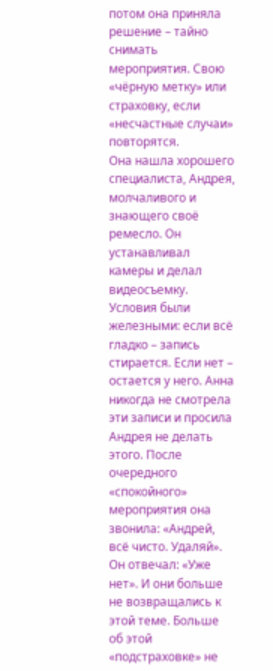потом она приняла решение – тайно снимать мероприятия. Свою «чёрную метку» или страховку, если «несчастные случаи» повторятся.
Она нашла хорошего специалиста, Андрея, молчаливого и знающего своё ремесло. Он устанавливал камеры и делал видеосъемку. Условия были железными: если всё гладко – запись стирается. Если нет – остается у него. Анна никогда не смотрела эти записи и просила Андрея не делать этого. После очередного «спокойного» мероприятия она звонила: «Андрей, всё чисто. Удаляй». Он отвечал: «Уже нет». И они больше не возвращались к этой теме. Больше об этой «подстраховке» не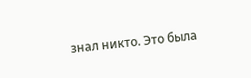знал никто. Это была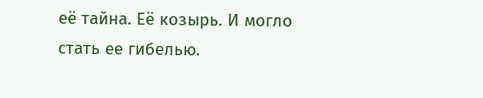её тайна. Её козырь. И могло стать ее гибелью.